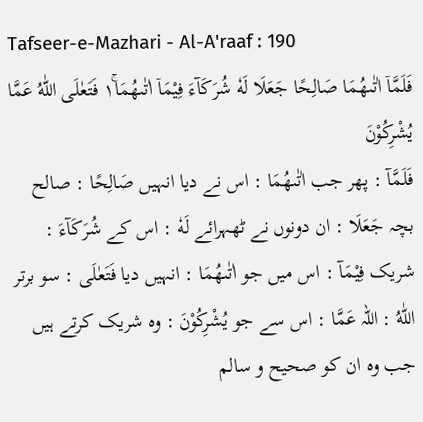Tafseer-e-Mazhari - Al-A'raaf : 190
فَلَمَّاۤ اٰتٰىهُمَا صَالِحًا جَعَلَا لَهٗ شُرَكَآءَ فِیْمَاۤ اٰتٰىهُمَا١ۚ فَتَعٰلَى اللّٰهُ عَمَّا یُشْرِكُوْنَ
فَلَمَّآ : پھر جب اٰتٰىهُمَا : اس نے دیا انہیں صَالِحًا : صالح بچہ جَعَلَا : ان دونوں نے ٹھہرائے لَهٗ : اس کے شُرَكَآءَ : شریک فِيْمَآ : اس میں جو اٰتٰىهُمَا : انہیں دیا فَتَعٰلَى : سو برتر اللّٰهُ : اللہ عَمَّا : اس سے جو يُشْرِكُوْنَ : وہ شریک کرتے ہیں
جب وہ ان کو صحیح و سالم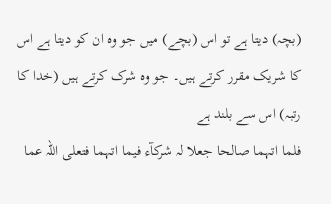(بچہ) دیتا ہے تو اس (بچے) میں جو وہ ان کو دیتا ہے اس کا شریک مقرر کرتے ہیں۔ جو وہ شرک کرتے ہیں (خدا کا رتبہ) اس سے بلند ہے
فلما اتہما صالحا جعلا لہ شرکآء فیما اتہما فتعلی اللہ عما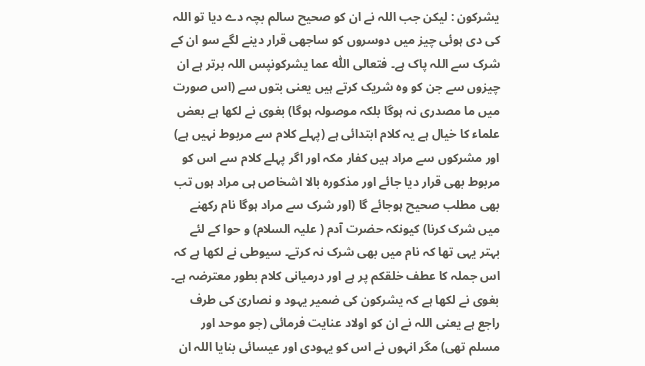یشرکون : لیکن جب اللہ نے ان کو صحیح سالم بچہ دے دیا تو اللہ کی دی ہوئی چیز میں دوسروں کو ساجھی قرار دینے لگے سو ان کے شرک سے اللہ پاک ہے۔ فتعالی اللّٰہ عما یشرکونپس اللہ برتر ہے ان چیزوں سے جن کو وہ شریک کرتے ہیں یعنی بتوں سے (اس صورت میں ما مصدری نہ ہوگا بلکہ موصولہ ہوگا) بغوی نے لکھا ہے بعض علماء کا خیال ہے یہ کلام ابتدائی ہے (پہلے کلام سے مربوط نہیں ہے) اور مشرکوں سے مراد ہیں کفار مکہ اور اگر پہلے کلام سے اس کو مربوط بھی قرار دیا جائے اور مذکورہ بالا اشخاص ہی مراد ہوں تب بھی مطلب صحیح ہوجائے گا (اور شرک سے مراد ہوگا نام رکھنے میں شرک کرنا) کیونکہ حضرت آدم ( علیہ السلام) و حوا کے لئے بہتر یہی تھا کہ نام میں بھی شرک نہ کرتے۔ سیوطی نے لکھا ہے کہ اس جملہ کا عطف خلقکم پر ہے اور درمیانی کلام بطور معترضہ ہے۔ بغوی نے لکھا ہے کہ یشرکون کی ضمیر یہود و نصاریٰ کی طرف راجع ہے یعنی اللہ نے ان کو اولاد عنایت فرمائی (جو موحد اور مسلم تھی) مگر انہوں نے اس کو یہودی اور عیسائی بنایا اللہ ان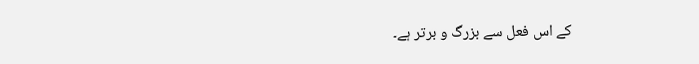کے اس فعل سے بزرگ و برتر ہے۔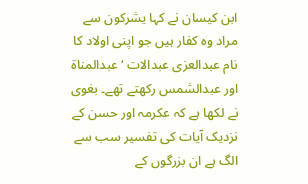ابن کیسان نے کہا یشرکون سے مراد وہ کفار ہیں جو اپنی اولاد کا نام عبدالعزی عبدالات ‘ عبدالمناۃ اور عبدالشمس رکھتے تھے۔ بغوی نے لکھا ہے کہ عکرمہ اور حسن کے نزدیک آیات کی تفسیر سب سے الگ ہے ان بزرگوں کے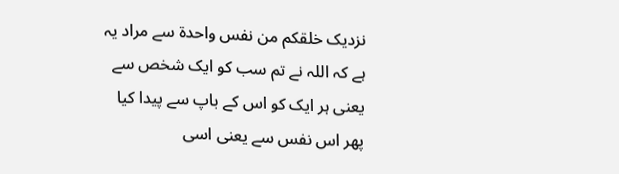نزدیک خلقکم من نفس واحدۃ سے مراد یہ ہے کہ اللہ نے تم سب کو ایک شخص سے یعنی ہر ایک کو اس کے باپ سے پیدا کیا پھر اس نفس سے یعنی اسی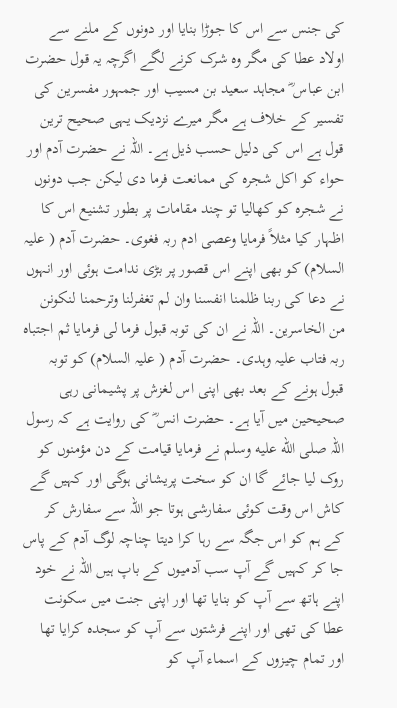کی جنس سے اس کا جوڑا بنایا اور دونوں کے ملنے سے اولاد عطا کی مگر وہ شرک کرنے لگے اگرچہ یہ قول حضرت ابن عباس ؓ مجاہد سعید بن مسیب اور جمہور مفسرین کی تفسیر کے خلاف ہے مگر میرے نزدیک یہی صحیح ترین قول ہے اس کی دلیل حسب ذیل ہے۔ اللہ نے حضرت آدم اور حواء کو اکل شجرہ کی ممانعت فرما دی لیکن جب دونوں نے شجرہ کو کھالیا تو چند مقامات پر بطور تشنیع اس کا اظہار کیا مثلاً فرمایا وعصی ادم ربہ فغوی۔ حضرت آدم ( علیہ السلام) کو بھی اپنے اس قصور پر بڑی ندامت ہوئی اور انہوں نے دعا کی ربنا ظلمنا انفسنا وان لم تغفرلنا وترحمنا لنکونن من الخاسرین۔ اللہ نے ان کی توبہ قبول فرما لی فرمایا ثم اجتباہ ربہ فتاب علیہ وہدی۔ حضرت آدم ( علیہ السلام) کو توبہ قبول ہونے کے بعد بھی اپنی اس لغزش پر پشیمانی رہی صحیحین میں آیا ہے۔ حضرت انس ؓ کی روایت ہے کہ رسول اللہ صلى الله عليه وسلم نے فرمایا قیامت کے دن مؤمنوں کو روک لیا جائے گا ان کو سخت پریشانی ہوگی اور کہیں گے کاش اس وقت کوئی سفارشی ہوتا جو اللہ سے سفارش کر کے ہم کو اس جگہ سے رہا کرا دیتا چناچہ لوگ آدم کے پاس جا کر کہیں گے آپ سب آدمیوں کے باپ ہیں اللہ نے خود اپنے ہاتھ سے آپ کو بنایا تھا اور اپنی جنت میں سکونت عطا کی تھی اور اپنے فرشتوں سے آپ کو سجدہ کرایا تھا اور تمام چیزوں کے اسماء آپ کو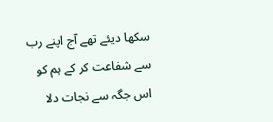سکھا دیئے تھے آج اپنے رب سے شفاعت کر کے ہم کو اس جگہ سے نجات دلا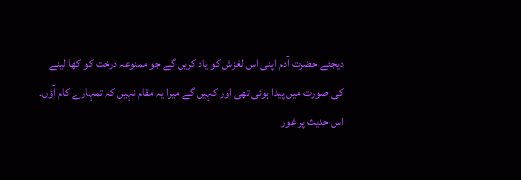دیجئے حضرت آدم اپنی اس لغزش کو یاد کریں گے جو ممنوعہ درخت کو کھا لینے کی صورت میں پیدا ہوئی تھی اور کہیں گے میرا یہ مقام نہیں کہ تمہارے کام آؤں۔ اس حدیث پر غور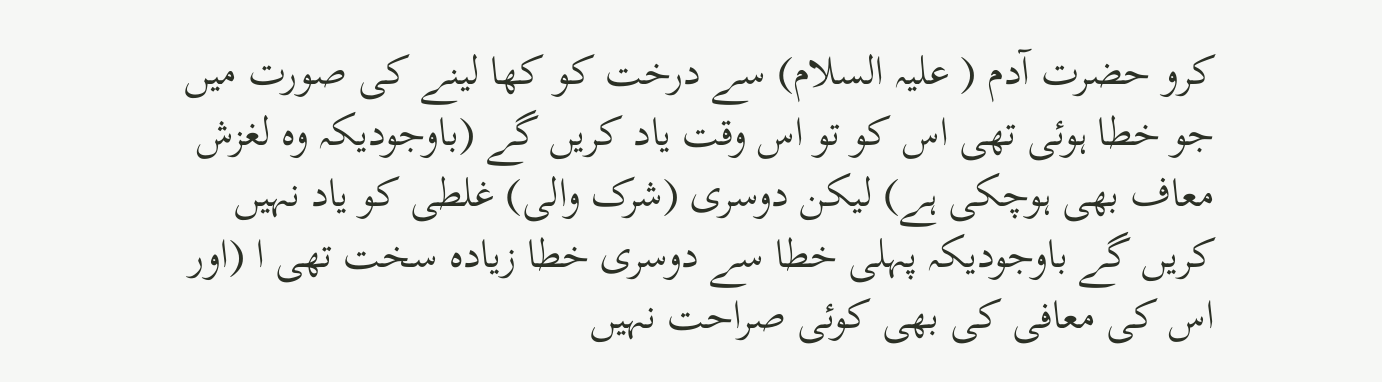کرو حضرت آدم ( علیہ السلام) سے درخت کو کھا لینے کی صورت میں جو خطا ہوئی تھی اس کو تو اس وقت یاد کریں گے (باوجودیکہ وہ لغزش معاف بھی ہوچکی ہے) لیکن دوسری (شرک والی) غلطی کو یاد نہیں کریں گے باوجودیکہ پہلی خطا سے دوسری خطا زیادہ سخت تھی ا (اور اس کی معافی کی بھی کوئی صراحت نہیں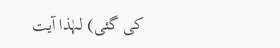کی گئی) لہٰذا آیت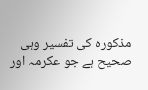مذکورہ کی تفسیر وہی صحیح ہے جو عکرمہ اور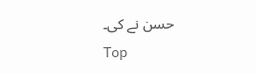حسن نے کی۔
Top